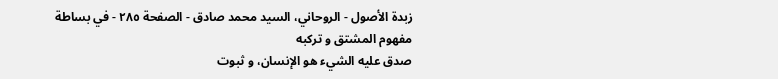زبدة الأصول - الروحاني، السيد محمد صادق - الصفحة ٢٨٥ - في بساطة مفهوم المشتق و تركبه
صدق عليه الشيء هو الإنسان، و ثبوت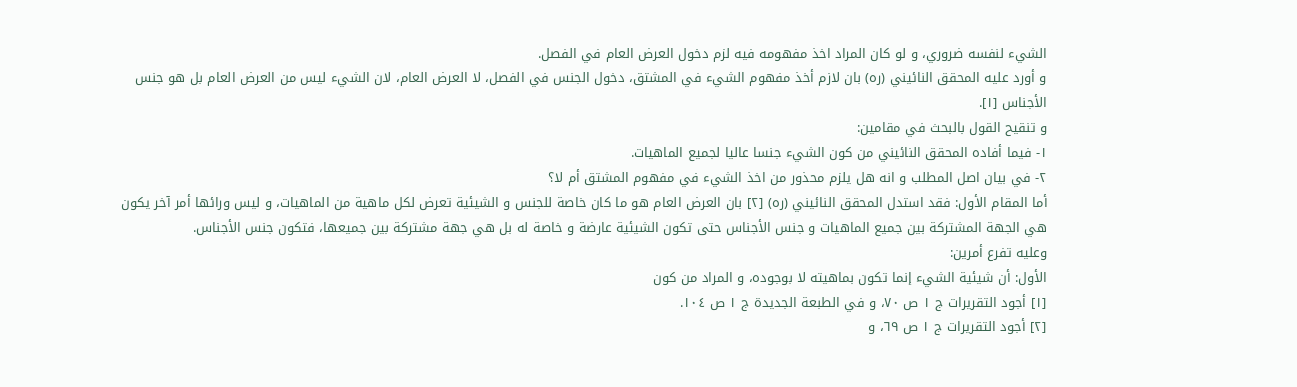الشيء لنفسه ضروري، و لو كان المراد اخذ مفهومه فيه لزم دخول العرض العام في الفصل.
و أورد عليه المحقق النائيني (ره) بان لازم أخذ مفهوم الشيء في المشتق، دخول الجنس في الفصل، لا العرض العام، لان الشيء ليس من العرض العام بل هو جنس الأجناس [١].
و تنقيح القول بالبحث في مقامين:
١- فيما أفاده المحقق النائيني من كون الشيء جنسا عاليا لجميع الماهيات.
٢- في بيان اصل المطلب و انه هل يلزم محذور من اخذ الشيء في مفهوم المشتق أم لا؟
أما المقام الأول: فقد استدل المحقق النائيني (ره) [٢] بان العرض العام هو ما كان خاصة للجنس و الشيئية تعرض لكل ماهية من الماهيات، و ليس ورائها أمر آخر يكون هي الجهة المشتركة بين جميع الماهيات و جنس الأجناس حتى تكون الشيئية عارضة و خاصة له بل هي جهة مشتركة بين جميعها، فتكون جنس الأجناس.
وعليه تفرع أمرين:
الأول: أن شيئية الشيء إنما تكون بماهيته لا بوجوده، و المراد من كون
[١] أجود التقريرات ج ١ ص ٧٠، و في الطبعة الجديدة ج ١ ص ١٠٤.
[٢] أجود التقريرات ج ١ ص ٦٩، و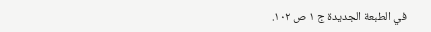في الطبعة الجديدة ج ١ ص ١٠٢.